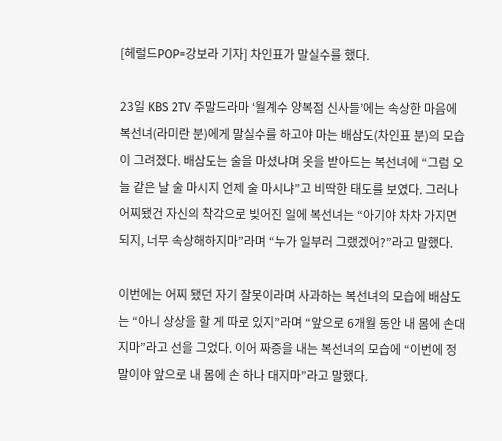[헤럴드POP=강보라 기자] 차인표가 말실수를 했다.

23일 KBS 2TV 주말드라마 ‘월계수 양복점 신사들’에는 속상한 마음에 복선녀(라미란 분)에게 말실수를 하고야 마는 배삼도(차인표 분)의 모습이 그려졌다. 배삼도는 술을 마셨냐며 옷을 받아드는 복선녀에 “그럼 오늘 같은 날 술 마시지 언제 술 마시냐”고 비딱한 태도를 보였다. 그러나 어찌됐건 자신의 착각으로 빚어진 일에 복선녀는 “아기야 차차 가지면 되지, 너무 속상해하지마”라며 “누가 일부러 그랬겠어?”라고 말했다.

이번에는 어찌 됐던 자기 잘못이라며 사과하는 복선녀의 모습에 배삼도는 “아니 상상을 할 게 따로 있지”라며 “앞으로 6개월 동안 내 몸에 손대지마”라고 선을 그었다. 이어 짜증을 내는 복선녀의 모습에 “이번에 정말이야 앞으로 내 몸에 손 하나 대지마”라고 말했다.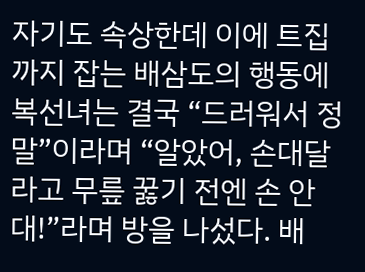자기도 속상한데 이에 트집까지 잡는 배삼도의 행동에 복선녀는 결국 “드러워서 정말”이라며 “알았어, 손대달라고 무릎 꿇기 전엔 손 안대!”라며 방을 나섰다. 배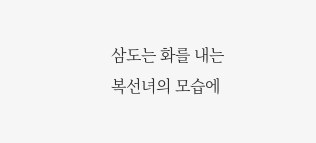삼도는 화를 내는 복선녀의 모습에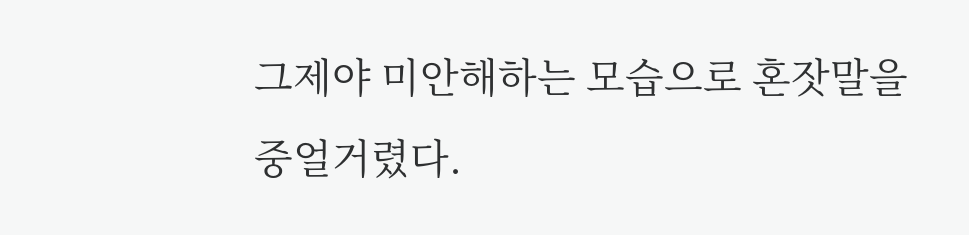그제야 미안해하는 모습으로 혼잣말을 중얼거렸다.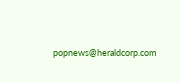popnews@heraldcorp.com